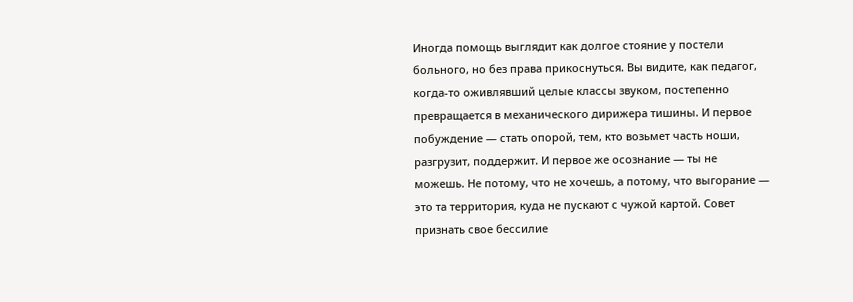Иногда помощь выглядит как долгое стояние у постели больного, но без права прикоснуться. Вы видите, как педагог, когда-то оживлявший целые классы звуком, постепенно превращается в механического дирижера тишины. И первое побуждение — стать опорой, тем, кто возьмет часть ноши, разгрузит, поддержит. И первое же осознание — ты не можешь. Не потому, что не хочешь, а потому, что выгорание — это та территория, куда не пускают с чужой картой. Совет признать свое бессилие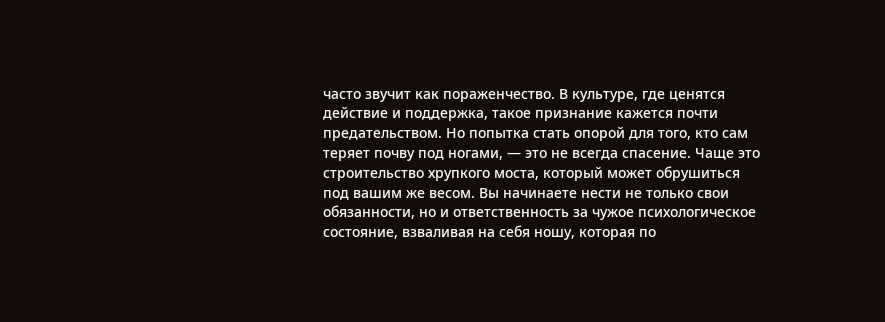часто звучит как пораженчество. В культуре, где ценятся действие и поддержка, такое признание кажется почти предательством. Но попытка стать опорой для того, кто сам теряет почву под ногами, — это не всегда спасение. Чаще это строительство хрупкого моста, который может обрушиться под вашим же весом. Вы начинаете нести не только свои обязанности, но и ответственность за чужое психологическое состояние, взваливая на себя ношу, которая по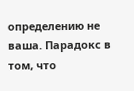определению не ваша. Парадокс в том, что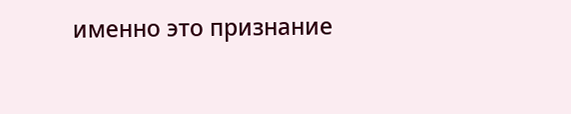именно это признание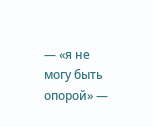— «я не могу быть опорой» —